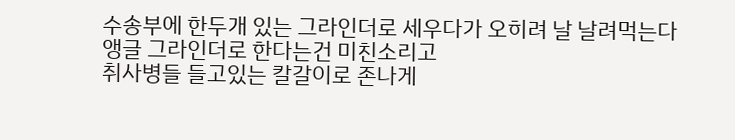수송부에 한두개 있는 그라인더로 세우다가 오히려 날 날려먹는다
앵글 그라인더로 한다는건 미친소리고
취사병들 들고있는 칼갈이로 존나게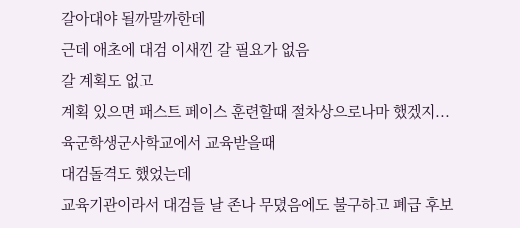갈아대야 될까말까한데
근데 애초에 대검 이새낀 갈 필요가 없음
갈 계획도 없고
계획 있으면 패스트 페이스 훈련할때 절차상으로나마 했겠지...
육군학생군사학교에서 교육받을때
대검돌격도 했었는데
교육기관이라서 대검들 날 존나 무뎠음에도 불구하고 폐급 후보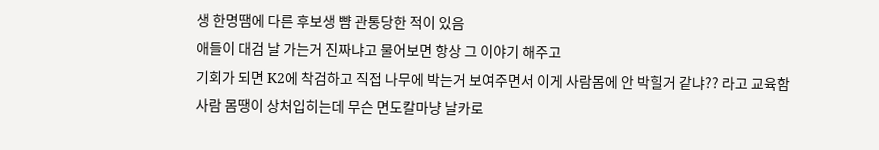생 한명땜에 다른 후보생 뺨 관통당한 적이 있음
애들이 대검 날 가는거 진짜냐고 물어보면 항상 그 이야기 해주고
기회가 되면 K2에 착검하고 직접 나무에 박는거 보여주면서 이게 사람몸에 안 박힐거 같냐?? 라고 교육함
사람 몸땡이 상처입히는데 무슨 면도칼마냥 날카로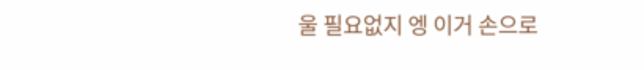울 필요없지 엥 이거 손으로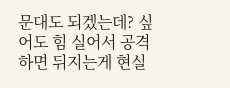문대도 되겠는데? 싶어도 힘 실어서 공격하면 뒤지는게 현실